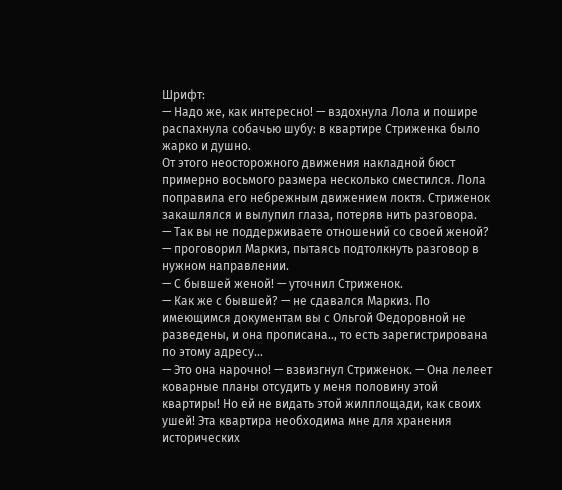Шрифт:
— Надо же, как интересно! — вздохнула Лола и пошире распахнула собачью шубу: в квартире Стриженка было жарко и душно.
От этого неосторожного движения накладной бюст примерно восьмого размера несколько сместился. Лола поправила его небрежным движением локтя. Стриженок закашлялся и вылупил глаза, потеряв нить разговора.
— Так вы не поддерживаете отношений со своей женой? — проговорил Маркиз, пытаясь подтолкнуть разговор в нужном направлении.
— С бывшей женой! — уточнил Стриженок.
— Как же с бывшей? — не сдавался Маркиз. По имеющимся документам вы с Ольгой Федоровной не разведены, и она прописана.., то есть зарегистрирована по этому адресу…
— Это она нарочно! — взвизгнул Стриженок. — Она лелеет коварные планы отсудить у меня половину этой квартиры! Но ей не видать этой жилплощади, как своих ушей! Эта квартира необходима мне для хранения исторических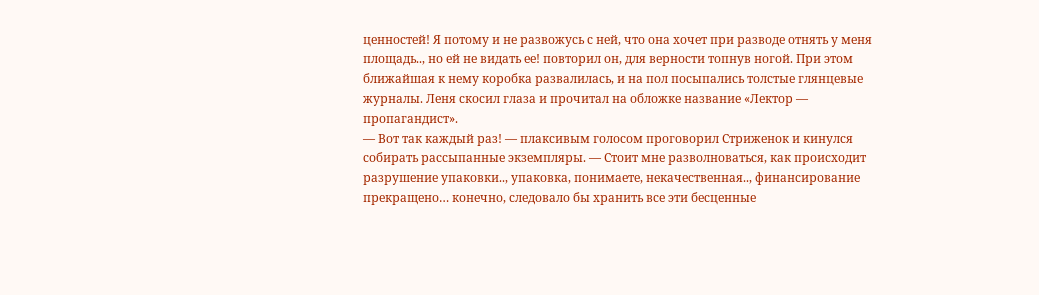ценностей! Я потому и не развожусь с ней, что она хочет при разводе отнять у меня площадь.., но ей не видать ее! повторил он, для верности топнув ногой. При этом ближайшая к нему коробка развалилась, и на пол посыпались толстые глянцевые журналы. Леня скосил глаза и прочитал на обложке название «Лектор — пропагандист».
— Вот так каждый раз! — плаксивым голосом проговорил Стриженок и кинулся собирать рассыпанные экземпляры. — Стоит мне разволноваться, как происходит разрушение упаковки.., упаковка, понимаете, некачественная.., финансирование прекращено… конечно, следовало бы хранить все эти бесценные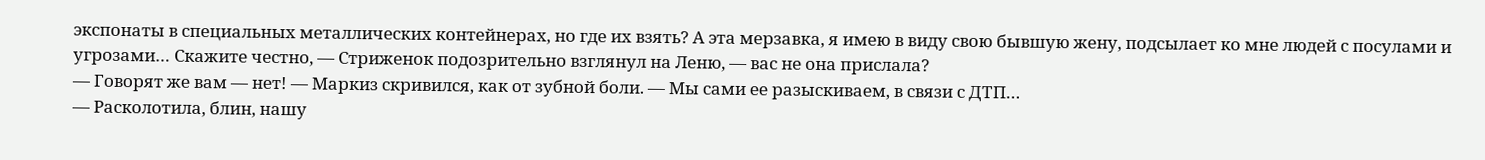экспонаты в специальных металлических контейнерах, но где их взять? А эта мерзавка, я имею в виду свою бывшую жену, подсылает ко мне людей с посулами и угрозами… Скажите честно, — Стриженок подозрительно взглянул на Леню, — вас не она прислала?
— Говорят же вам — нет! — Маркиз скривился, как от зубной боли. — Мы сами ее разыскиваем, в связи с ДТП…
— Расколотила, блин, нашу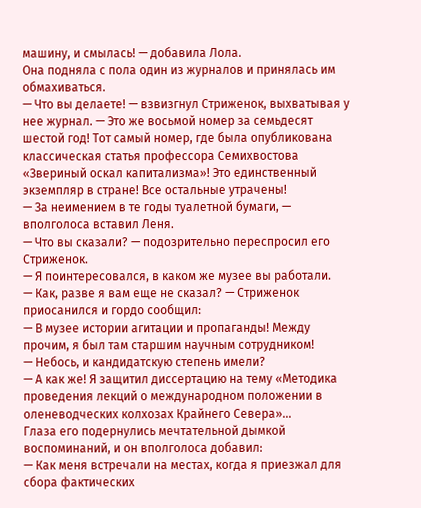машину, и смылась! — добавила Лола.
Она подняла с пола один из журналов и принялась им обмахиваться.
— Что вы делаете! — взвизгнул Стриженок, выхватывая у нее журнал. — Это же восьмой номер за семьдесят шестой год! Тот самый номер, где была опубликована классическая статья профессора Семихвостова «Звериный оскал капитализма»! Это единственный экземпляр в стране! Все остальные утрачены!
— За неимением в те годы туалетной бумаги, — вполголоса вставил Леня.
— Что вы сказали? — подозрительно переспросил его Стриженок.
— Я поинтересовался, в каком же музее вы работали.
— Как, разве я вам еще не сказал? — Стриженок приосанился и гордо сообщил:
— В музее истории агитации и пропаганды! Между прочим, я был там старшим научным сотрудником!
— Небось, и кандидатскую степень имели?
— А как же! Я защитил диссертацию на тему «Методика проведения лекций о международном положении в оленеводческих колхозах Крайнего Севера»…
Глаза его подернулись мечтательной дымкой воспоминаний, и он вполголоса добавил:
— Как меня встречали на местах, когда я приезжал для сбора фактических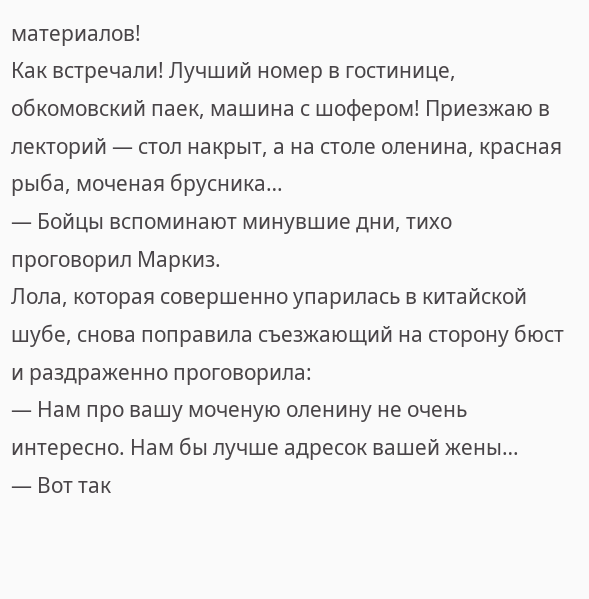материалов!
Как встречали! Лучший номер в гостинице, обкомовский паек, машина с шофером! Приезжаю в лекторий — стол накрыт, а на столе оленина, красная рыба, моченая брусника…
— Бойцы вспоминают минувшие дни, тихо проговорил Маркиз.
Лола, которая совершенно упарилась в китайской шубе, снова поправила съезжающий на сторону бюст и раздраженно проговорила:
— Нам про вашу моченую оленину не очень интересно. Нам бы лучше адресок вашей жены…
— Вот так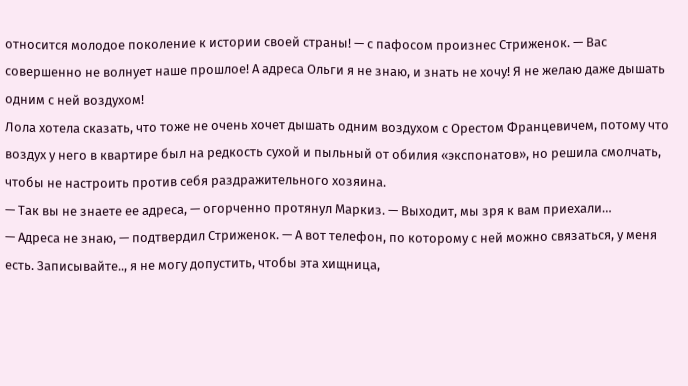относится молодое поколение к истории своей страны! — с пафосом произнес Стриженок. — Вас совершенно не волнует наше прошлое! А адреса Ольги я не знаю, и знать не хочу! Я не желаю даже дышать одним с ней воздухом!
Лола хотела сказать, что тоже не очень хочет дышать одним воздухом с Орестом Францевичем, потому что воздух у него в квартире был на редкость сухой и пыльный от обилия «экспонатов», но решила смолчать, чтобы не настроить против себя раздражительного хозяина.
— Так вы не знаете ее адреса, — огорченно протянул Маркиз. — Выходит, мы зря к вам приехали…
— Адреса не знаю, — подтвердил Стриженок. — А вот телефон, по которому с ней можно связаться, у меня есть. Записывайте.., я не могу допустить, чтобы эта хищница,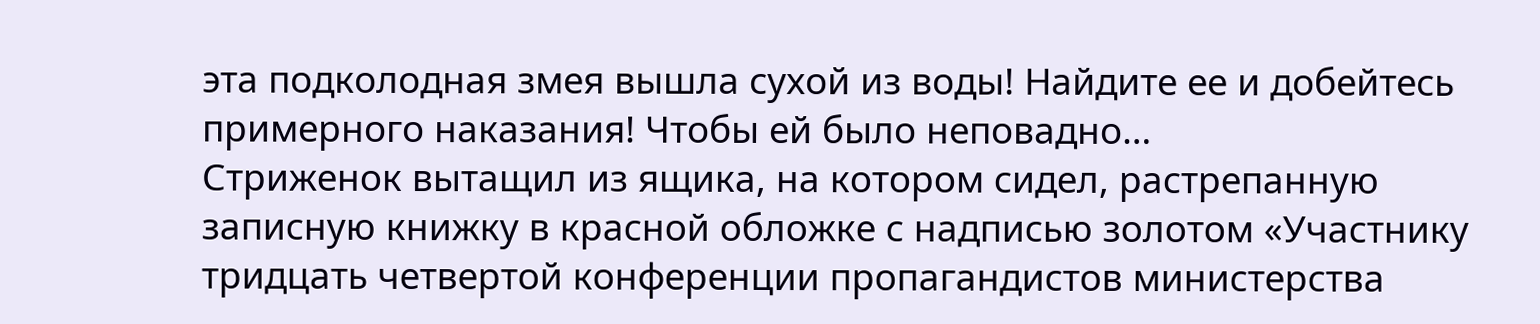эта подколодная змея вышла сухой из воды! Найдите ее и добейтесь примерного наказания! Чтобы ей было неповадно…
Стриженок вытащил из ящика, на котором сидел, растрепанную записную книжку в красной обложке с надписью золотом «Участнику тридцать четвертой конференции пропагандистов министерства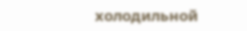холодильной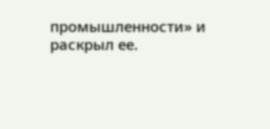промышленности» и раскрыл ее.